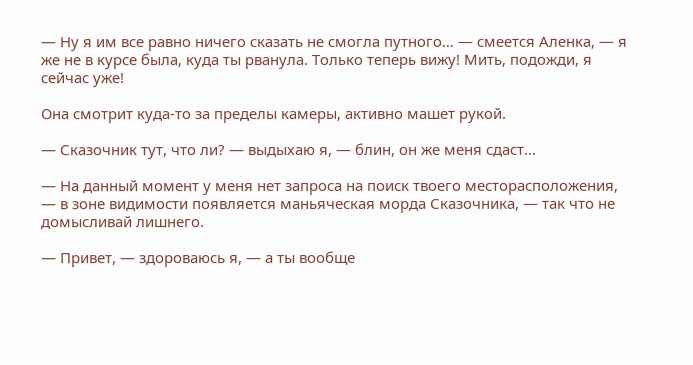— Ну я им все равно ничего сказать не смогла путного… — смеется Аленка, — я же не в курсе была, куда ты рванула. Только теперь вижу! Мить, подожди, я сейчас уже!

Она смотрит куда-то за пределы камеры, активно машет рукой.

— Сказочник тут, что ли? — выдыхаю я, — блин, он же меня сдаст…

— На данный момент у меня нет запроса на поиск твоего месторасположения, — в зоне видимости появляется маньяческая морда Сказочника, — так что не домысливай лишнего.

— Привет, — здороваюсь я, — а ты вообще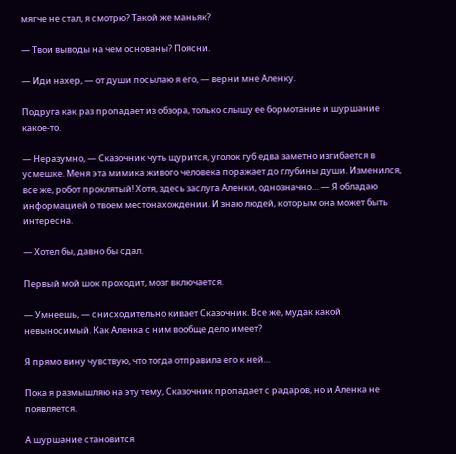мягче не стал, я смотрю? Такой же маньяк?

— Твои выводы на чем основаны? Поясни.

— Иди нахер, — от души посылаю я его, — верни мне Аленку.

Подруга как раз пропадает из обзора, только слышу ее бормотание и шуршание какое-то.

— Неразумно, — Сказочник чуть щурится, уголок губ едва заметно изгибается в усмешке. Меня эта мимика живого человека поражает до глубины души. Изменился, все же, робот проклятый! Хотя, здесь заслуга Аленки, однозначно… — Я обладаю информацией о твоем местонахождении. И знаю людей, которым она может быть интересна.

— Хотел бы, давно бы сдал.

Первый мой шок проходит, мозг включается.

— Умнеешь, — снисходительно кивает Сказочник. Все же, мудак какой невыносимый. Как Аленка с ним вообще дело имеет?

Я прямо вину чувствую, что тогда отправила его к ней…

Пока я размышляю на эту тему, Сказочник пропадает с радаров, но и Аленка не появляется.

А шуршание становится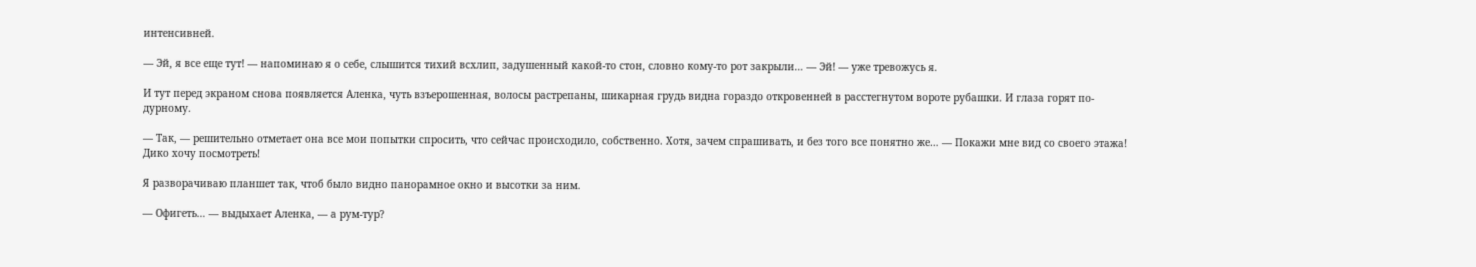интенсивней.

— Эй, я все еще тут! — напоминаю я о себе, слышится тихий всхлип, задушенный какой-то стон, словно кому-то рот закрыли… — Эй! — уже тревожусь я.

И тут перед экраном снова появляется Аленка, чуть взъерошенная, волосы растрепаны, шикарная грудь видна гораздо откровенней в расстегнутом вороте рубашки. И глаза горят по-дурному.

— Так, — решительно отметает она все мои попытки спросить, что сейчас происходило, собственно. Хотя, зачем спрашивать, и без того все понятно же… — Покажи мне вид со своего этажа! Дико хочу посмотреть!

Я разворачиваю планшет так, чтоб было видно панорамное окно и высотки за ним.

— Офигеть… — выдыхает Аленка, — а рум-тур?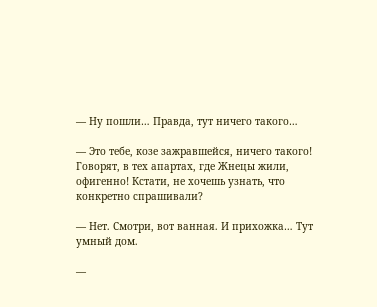— Ну пошли… Правда, тут ничего такого…

— Это тебе, козе зажравшейся, ничего такого! Говорят, в тех апартах, где Жнецы жили, офигенно! Кстати, не хочешь узнать, что конкретно спрашивали?

— Нет. Смотри, вот ванная. И прихожка… Тут умный дом.

—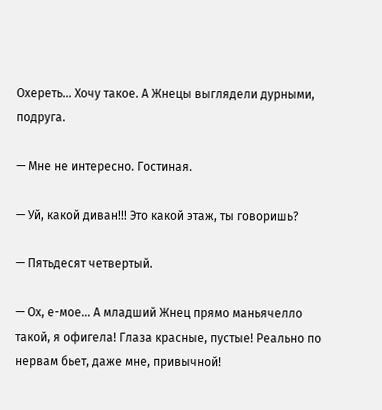Охереть… Хочу такое. А Жнецы выглядели дурными, подруга.

— Мне не интересно. Гостиная.

— Уй, какой диван!!! Это какой этаж, ты говоришь?

— Пятьдесят четвертый.

— Ох, е-мое… А младший Жнец прямо маньячелло такой, я офигела! Глаза красные, пустые! Реально по нервам бьет, даже мне, привычной!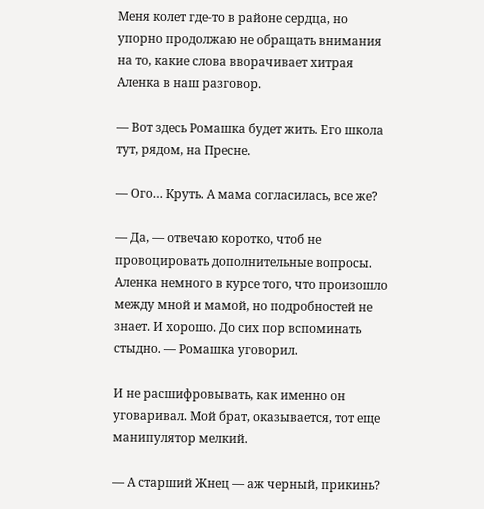Меня колет где-то в районе сердца, но упорно продолжаю не обращать внимания на то, какие слова вворачивает хитрая Аленка в наш разговор.

— Вот здесь Ромашка будет жить. Его школа тут, рядом, на Пресне.

— Ого… Круть. А мама согласилась, все же?

— Да, — отвечаю коротко, чтоб не провоцировать дополнительные вопросы. Аленка немного в курсе того, что произошло между мной и мамой, но подробностей не знает. И хорошо. До сих пор вспоминать стыдно. — Ромашка уговорил.

И не расшифровывать, как именно он уговаривал. Мой брат, оказывается, тот еще манипулятор мелкий.

— А старший Жнец — аж черный, прикинь?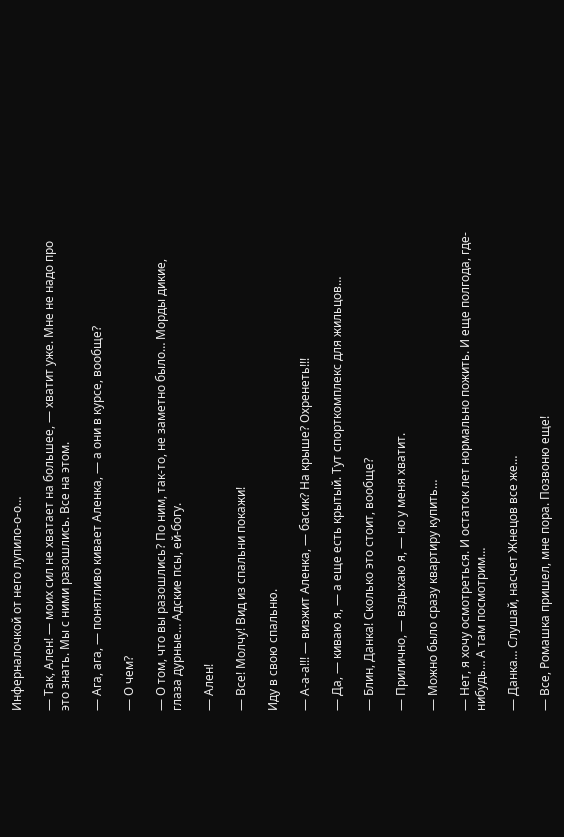Инферналочкой от него лупило-о-о…

— Так, Ален! — моих сил не хватает на большее, — хватит уже. Мне не надо про это знать. Мы с ними разошлись. Все на этом.

— Ага, ага, — понятливо кивает Аленка, — а они в курсе, вообще?

— О чем?

— О том, что вы разошлись? По ним, так-то, не заметно было… Морды дикие, глаза дурные… Адские псы, ей-богу.

— Ален!

— Все! Молчу! Вид из спальни покажи!

Иду в свою спальню.

— А-а-а!!! — визжит Аленка, — басик? На крыше? Охренеть!!!

— Да, — киваю я, — а еще есть крытый. Тут спорткомплекс для жильцов…

— Блин, Данка! Сколько это стоит, вообще?

— Прилично, — вздыхаю я, — но у меня хватит.

— Можно было сразу квартиру купить…

— Нет, я хочу осмотреться. И остаток лет нормально пожить. И еще полгода, где-нибудь… А там посмотрим…

— Данка… Слушай, насчет Жнецов все же…

— Все, Ромашка пришел, мне пора. Позвоню еще!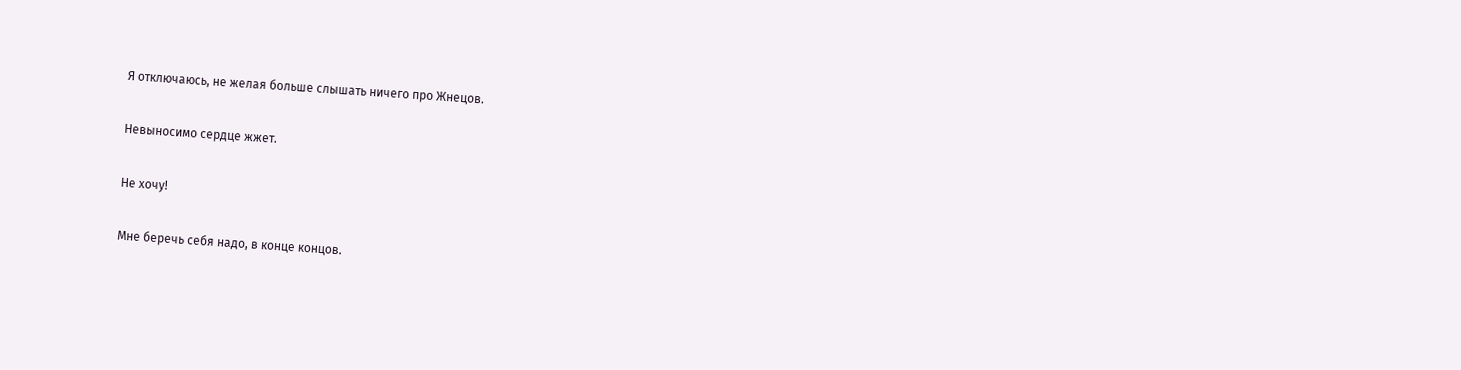Я отключаюсь, не желая больше слышать ничего про Жнецов.

Невыносимо сердце жжет.

Не хочу!

Мне беречь себя надо, в конце концов.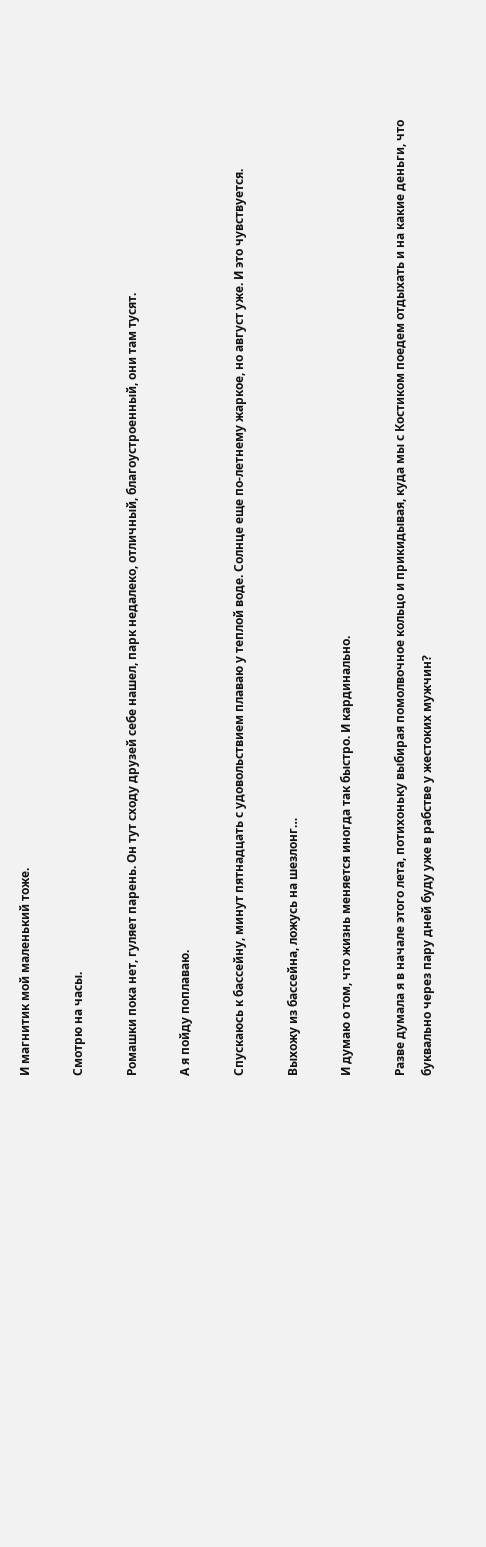И магнитик мой маленький тоже.

Смотрю на часы.

Ромашки пока нет, гуляет парень. Он тут сходу друзей себе нашел, парк недалеко, отличный, благоустроенный, они там тусят.

А я пойду поплаваю.

Спускаюсь к бассейну, минут пятнадцать с удовольствием плаваю у теплой воде. Солнце еще по-летнему жаркое, но август уже. И это чувствуется.

Выхожу из бассейна, ложусь на шезлонг…

И думаю о том, что жизнь меняется иногда так быстро. И кардинально.

Разве думала я в начале этого лета, потихоньку выбирая помолвочное кольцо и прикидывая, куда мы с Костиком поедем отдыхать и на какие деньги, что буквально через пару дней буду уже в рабстве у жестоких мужчин?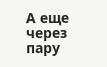А еще через пару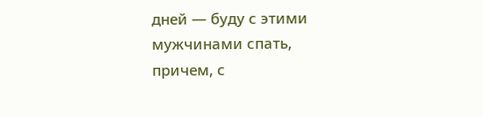дней — буду с этими мужчинами спать, причем, с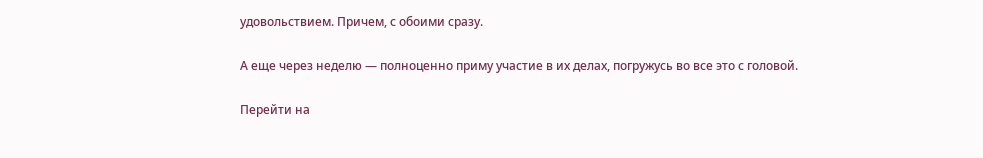удовольствием. Причем, с обоими сразу.

А еще через неделю — полноценно приму участие в их делах, погружусь во все это с головой.

Перейти на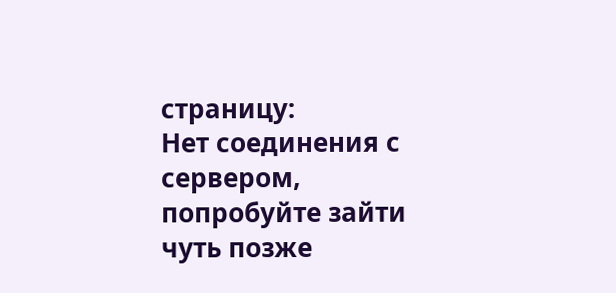страницу:
Нет соединения с сервером, попробуйте зайти чуть позже